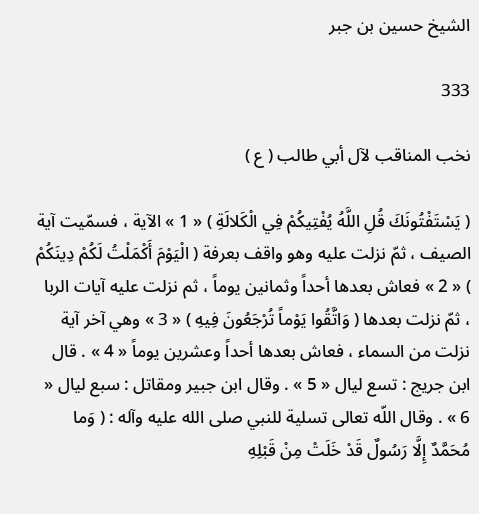الشيخ حسين بن جبر

333

نخب المناقب لآل أبي طالب ( ع )

( يَسْتَفْتُونَكَ قُلِ اللَّهُ يُفْتِيكُمْ فِي الْكَلالَةِ ) « 1 » الآية ، فسمّيت آية الصيف ، ثمّ نزلت عليه وهو واقف بعرفة ( الْيَوْمَ أَكْمَلْتُ لَكُمْ دِينَكُمْ ) « 2 » فعاش بعدها أحداً وثمانين يوماً ، ثم نزلت عليه آيات الربا ، ثمّ نزلت بعدها ( وَاتَّقُوا يَوْماً تُرْجَعُونَ فِيهِ ) « 3 » وهي آخر آية نزلت من السماء ، فعاش بعدها أحداً وعشرين يوماً « 4 » . قال ابن جريج : تسع ليال « 5 » . وقال ابن جبير ومقاتل : سبع ليال « 6 » . وقال اللّه تعالى تسلية للنبي صلى الله عليه وآله : ( وَما مُحَمَّدٌ إِلَّا رَسُولٌ قَدْ خَلَتْ مِنْ قَبْلِهِ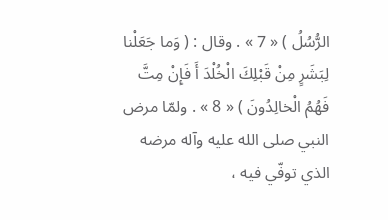الرُّسُلُ ) « 7 » . وقال : ( وَما جَعَلْنا لِبَشَرٍ مِنْ قَبْلِكَ الْخُلْدَ أَ فَإِنْ مِتَّ فَهُمُ الْخالِدُونَ ) « 8 » . ولمّا مرض النبي صلى الله عليه وآله مرضه الذي توفّي فيه ،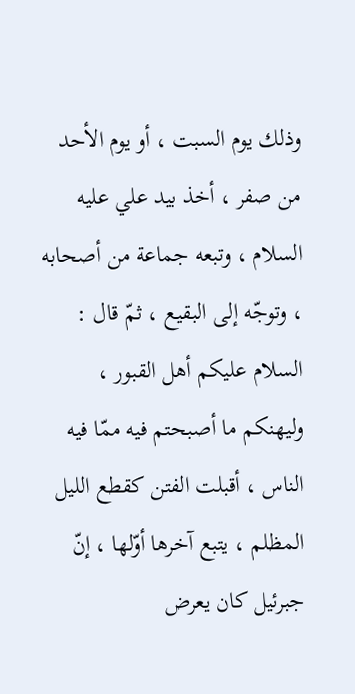وذلك يوم السبت ، أو يوم الأحد من صفر ، أخذ بيد علي عليه السلام ، وتبعه جماعة من أصحابه ، وتوجّه إلى البقيع ، ثمّ قال : السلام عليكم أهل القبور ، وليهنكم ما أصبحتم فيه ممّا فيه الناس ، أقبلت الفتن كقطع الليل المظلم ، يتبع آخرها أوّلها ، إنّ جبرئيل كان يعرض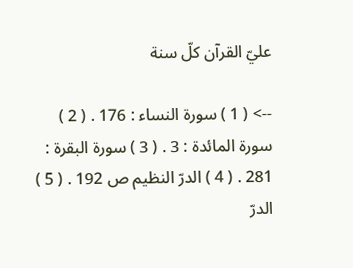عليّ القرآن كلّ سنة

--> ( 1 ) سورة النساء : 176 . ( 2 ) سورة المائدة : 3 . ( 3 ) سورة البقرة : 281 . ( 4 ) الدرّ النظيم ص 192 . ( 5 ) الدرّ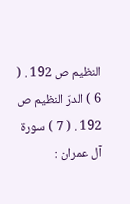النظيم ص 192 . ( 6 ) الدرّ النظيم ص 192 . ( 7 ) سورة آل عمران :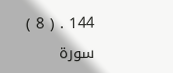144 . ( 8 ) سورة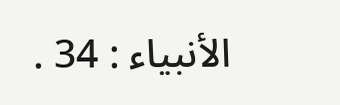الأنبياء : 34 .